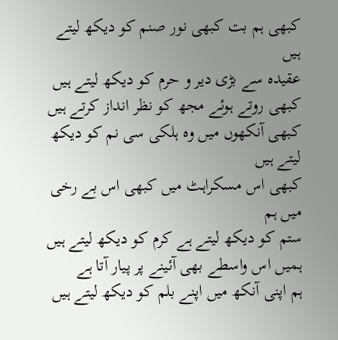کبھی ہم بت کبھی نور صنم کو دیکھ لیتے ہیں
عقیدہ سے بڑی دیر و حرم کو دیکھ لیتے ہیں
کبھی روتے ہوئے مجھ کو نظر انداز کرتے ہیں
کبھی آنکھوں میں وہ ہلکی سی نم کو دیکھ لیتے ہیں
کبھی اس مسکراہٹ میں کبھی اس بے رخی میں ہم
ستم کو دیکھ لیتے ہے کرم کو دیکھ لیتے ہیں
ہمیں اس واسطے بھی آئینے پر پیار آتا ہے
ہم اپنی آنکھ میں اپنے بلم کو دیکھ لیتے ہیں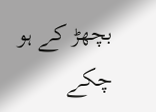بچھڑ کے ہو چکے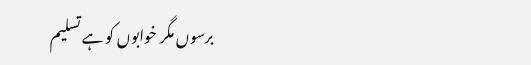برسوں مگر خوابوں کو ہے تسلیم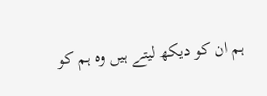ہم ان کو دیکھ لیتے ہیں وہ ہم کو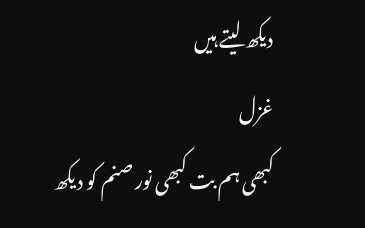دیکھ لیتے ہیں
غزل
کبھی ہم بت کبھی نور صنم کو دیکھ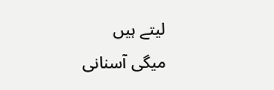لیتے ہیں
میگی آسنانی